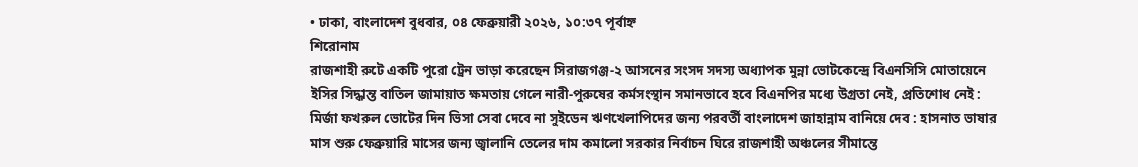• ঢাকা, বাংলাদেশ বুধবার, ০৪ ফেব্রুয়ারী ২০২৬, ১০:৩৭ পূর্বাহ্ন
শিরোনাম
রাজশাহী রুটে একটি পুরো ট্রেন ভাড়া করেছেন সিরাজগঞ্জ-২ আসনের সংসদ সদস্য অধ্যাপক মুন্না ভোটকেন্দ্রে বিএনসিসি মোতায়েনে ইসির সিদ্ধান্ত বাতিল জামায়াত ক্ষমতায় গেলে নারী-পুরুষের কর্মসংস্থান সমানভাবে হবে বিএনপির মধ্যে উগ্রতা নেই, প্রতিশোধ নেই : মির্জা ফখরুল ভোটের দিন ভিসা সেবা দেবে না সুইডেন ঋণখেলাপিদের জন্য পরবর্তী বাংলাদেশ জাহান্নাম বানিয়ে দেব : হাসনাত ভাষার মাস শুরু ফেব্রুয়ারি মাসের জন্য জ্বালানি তেলের দাম কমালো সরকার নির্বাচন ঘিরে রাজশাহী অঞ্চলের সীমান্তে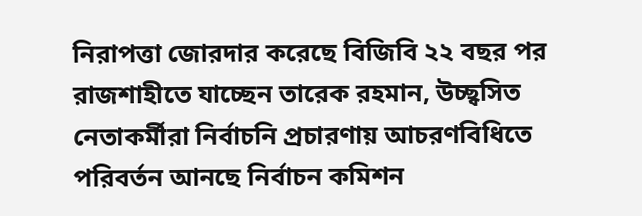নিরাপত্তা জোরদার করেছে বিজিবি ২২ বছর পর রাজশাহীতে যাচ্ছেন তারেক রহমান, উচ্ছ্বসিত নেতাকর্মীরা নির্বাচনি প্রচারণায় আচরণবিধিতে পরিবর্তন আনছে নির্বাচন কমিশন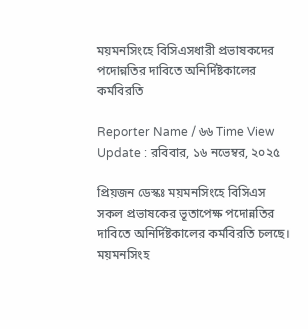ময়মনসিংহে বিসিএসধারী প্রভাষকদের পদোন্নতির দাবিতে অনির্দিষ্টকালের কর্মবিরতি

Reporter Name / ৬৬ Time View
Update : রবিবার, ১৬ নভেম্বর, ২০২৫

প্রিয়জন ডেস্কঃ ময়মনসিংহে বিসিএস সকল প্রভাষকের ভূতাপেক্ষ পদোন্নতির দাবিতে অনির্দিষ্টকালের কর্মবিরতি চলছে। ময়মনসিংহ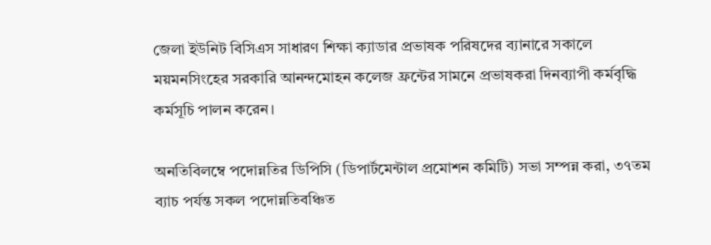জেলা ইউনিট বিসিএস সাধারণ শিক্ষা ক্যাডার প্রভাষক পরিষদের ব্যানারে সকালে ময়মনসিংহের সরকারি আনন্দমোহন কলেজ ফ্রন্টের সামনে প্রভাষকরা দিনব্যাপী কর্মবৃদ্ধি কর্মসূচি পালন করেন।

অনতিবিলম্বে পদোন্নতির ডিপিসি (ডিপার্টমেন্টাল প্রমোশন কমিটি) সভা সম্পন্ন করা, ৩৭তম ব্যাচ পর্যন্ত সকল পদোন্নতিবঞ্চিত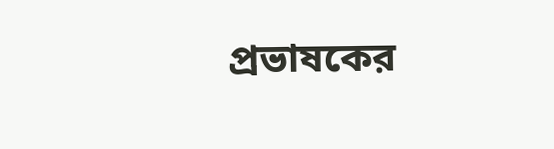প্রভাষকের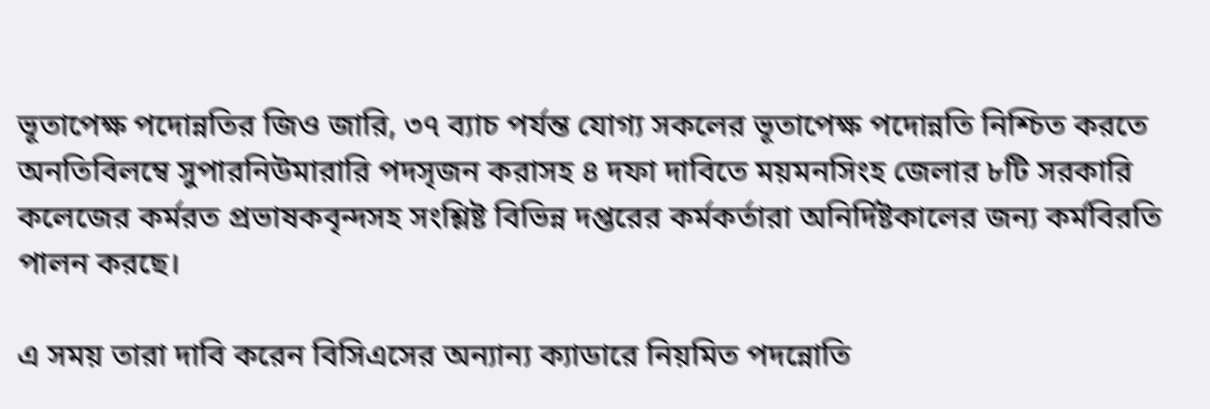ভূতাপেক্ষ পদোন্নতির জিও জারি, ৩৭ ব্যাচ পর্যন্ত যোগ্য সকলের ভূতাপেক্ষ পদোন্নতি নিশ্চিত করতে অনতিবিলম্বে সুপারনিউমারারি পদসৃজন করাসহ ৪ দফা দাবিতে ময়মনসিংহ জেলার ৮টি সরকারি কলেজের কর্মরত প্রভাষকবৃন্দসহ সংশ্লিষ্ট বিভিন্ন দপ্তরের কর্মকর্তারা অনির্দিষ্টকালের জন্য কর্মবিরতি পালন করছে।

এ সময় তারা দাবি করেন বিসিএসের অন্যান্য ক্যাডারে নিয়মিত পদন্নোতি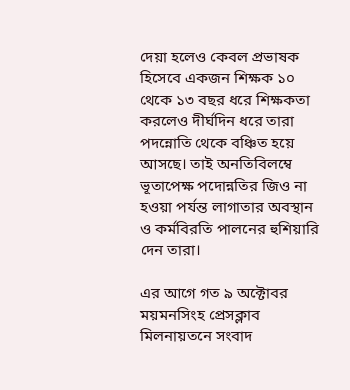দেয়া হলেও কেবল প্রভাষক হিসেবে একজন শিক্ষক ১০ থেকে ১৩ বছর ধরে শিক্ষকতা করলেও দীর্ঘদিন ধরে তারা পদন্নোতি থেকে বঞ্চিত হয়ে আসছে। তাই অনতিবিলম্বে ভূতাপেক্ষ পদোন্নতির জিও না হওয়া পর্যন্ত লাগাতার অবস্থান ও কর্মবিরতি পালনের হুশিয়ারি দেন তারা।

এর আগে গত ৯ অক্টোবর ময়মনসিংহ প্রেসক্লাব মিলনায়তনে সংবাদ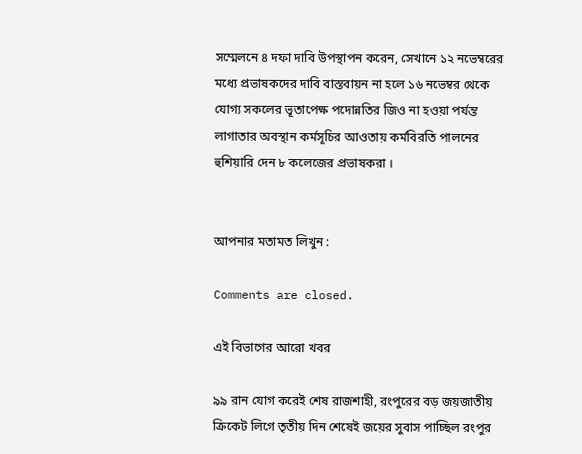সম্মেলনে ৪ দফা দাবি উপস্থাপন করেন, সেখানে ১২ নভেম্বরের মধ্যে প্রভাষকদের দাবি বাস্তবায়ন না হলে ১৬ নভেম্বর থেকে যোগ্য সকলের ভূতাপেক্ষ পদোন্নতির জিও না হওয়া পর্যন্ত লাগাতার অবস্থান কর্মসূচির আওতায় কর্মবিরতি পালনের হুশিয়ারি দেন ৮ কলেজের প্রভাষকরা ।


আপনার মতামত লিখুন :

Comments are closed.

এই বিভাগের আরো খবর

৯৯ রান যোগ করেই শেষ রাজশাহী, রংপুরের বড় জয়জাতীয় ক্রিকেট লিগে তৃতীয় দিন শেষেই জয়ের সুবাস পাচ্ছিল রংপুর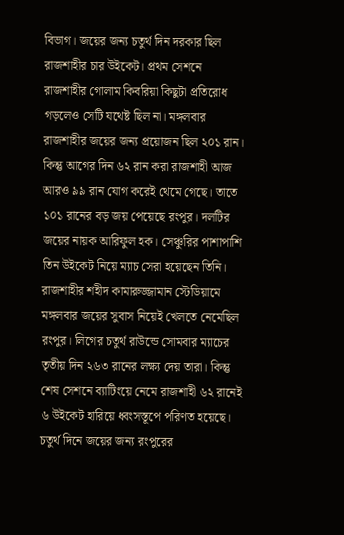বিভাগ। জয়ের জন্য চতুর্থ দিন দরকার ছিল রাজশাহীর চার উইকেট। প্রথম সেশনে রাজশাহীর গোলাম কিবরিয়া কিছুটা প্রতিরোধ গড়লেও সেটি যথেষ্ট ছিল না। মঙ্গলবার রাজশাহীর জয়ের জন্য প্রয়োজন ছিল ২০১ রান। কিন্তু আগের দিন ৬২ রান করা রাজশাহী আজ আরও ৯৯ রান যোগ করেই থেমে গেছে। তাতে ১০১ রানের বড় জয় পেয়েছে রংপুর। দলটির জয়ের নায়ক আরিফুল হক। সেঞ্চুরির পাশাপাশি তিন উইকেট নিয়ে ম্যাচ সেরা হয়েছেন তিনি। রাজশাহীর শহীদ কামারুজ্জামান স্টেডিয়ামে মঙ্গলবার জয়ের সুবাস নিয়েই খেলতে নেমেছিল রংপুর। লিগের চতুর্থ রাউন্ডে সোমবার ম্যাচের তৃতীয় দিন ২৬৩ রানের লক্ষ্য দেয় তারা। কিন্তু শেষ সেশনে ব্যাটিংয়ে নেমে রাজশাহী ৬২ রানেই ৬ উইকেট হারিয়ে ধ্বংসস্তূপে পরিণত হয়েছে। চতুর্থ দিনে জয়ের জন্য রংপুরের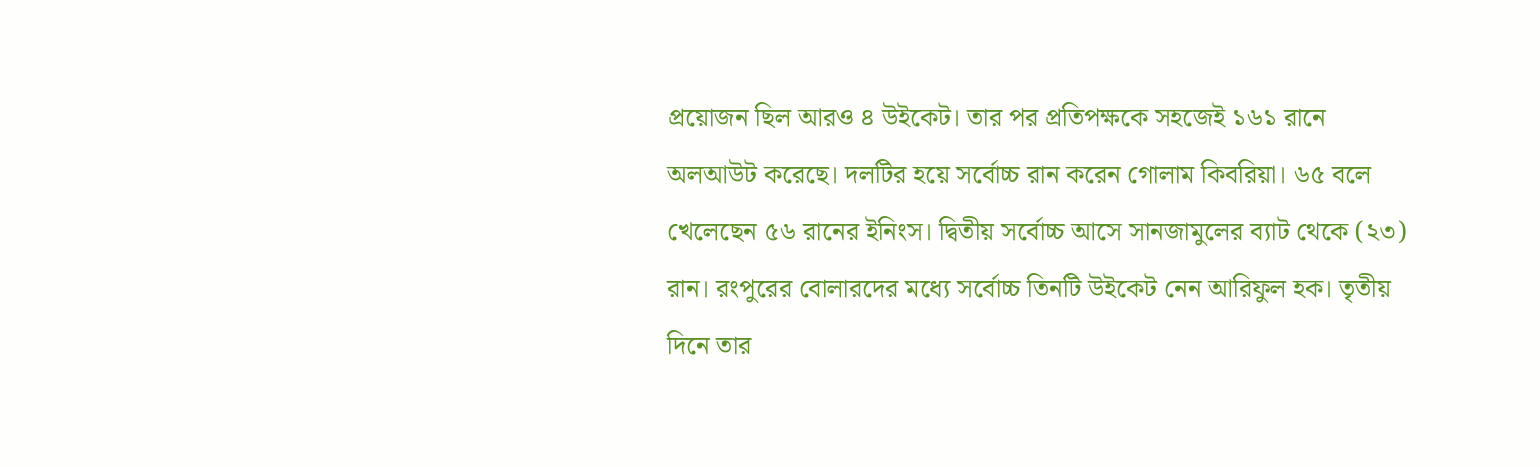প্রয়োজন ছিল আরও ৪ উইকেট। তার পর প্রতিপক্ষকে সহজেই ১৬১ রানে অলআউট করেছে। দলটির হয়ে সর্বোচ্চ রান করেন গোলাম কিবরিয়া। ৬৫ বলে খেলেছেন ৫৬ রানের ইনিংস। দ্বিতীয় সর্বোচ্চ আসে সানজামুলের ব্যাট থেকে (২৩) রান। রংপুরের বোলারদের মধ্যে সর্বোচ্চ তিনটি উইকেট নেন আরিফুল হক। তৃতীয় দিনে তার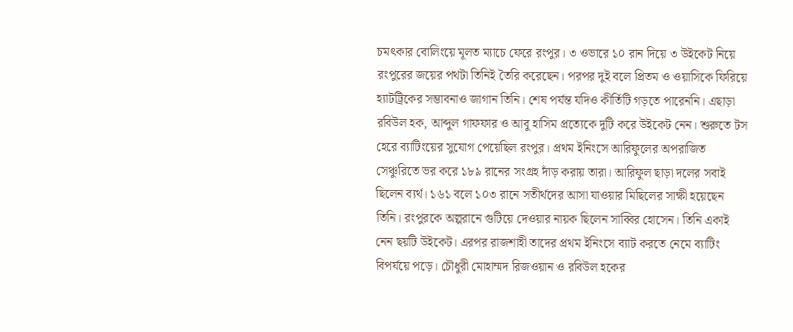চমৎকার বোলিংয়ে মূলত ম্যাচে ফেরে রংপুর। ৩ ওভারে ১০ রান দিয়ে ৩ উইকেট নিয়ে রংপুরের জয়ের পথটা তিনিই তৈরি করেছেন। পরপর দুই বলে প্রিতম ও ওয়াসিকে ফিরিয়ে হ্যাটট্রিকের সম্ভাবনাও জাগান তিনি। শেষ পর্যন্ত যদিও কীর্তিটি গড়তে পারেননি। এছাড়া রবিউল হক, আব্দুল গাফফার ও আবু হাসিম প্রত্যেকে দুটি করে উইকেট নেন। শুরুতে টস হেরে ব্যাটিংয়ের সুযোগ পেয়েছিল রংপুর। প্রথম ইনিংসে আরিফুলের অপরাজিত সেঞ্চুরিতে ভর করে ১৮৯ রানের সংগ্রহ দাঁড় করায় তারা। আরিফুল ছাড়া দলের সবাই ছিলেন ব্যর্থ। ১৬১ বলে ১০৩ রানে সতীর্থদের আসা যাওয়ার মিছিলের সাক্ষী হয়েছেন তিনি। রংপুরকে অল্পরানে গুটিয়ে দেওয়ার নায়ক ছিলেন সাব্বির হোসেন। তিনি একাই নেন ছয়টি উইকেট। এরপর রাজশাহী তাদের প্রথম ইনিংসে ব্যাট করতে নেমে ব্যাটিং বিপর্যয়ে পড়ে। চৌধুরী মোহাম্মদ রিজওয়ান ও রবিউল হকের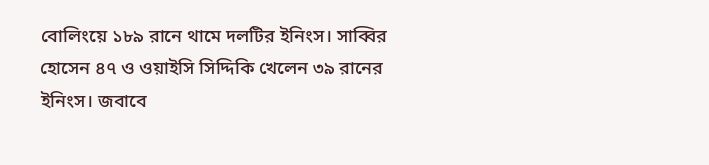বোলিংয়ে ১৮৯ রানে থামে দলটির ইনিংস। সাব্বির হোসেন ৪৭ ও ওয়াইসি সিদ্দিকি খেলেন ৩৯ রানের ইনিংস। জবাবে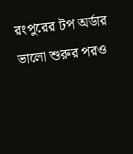রংপুরের টপ অর্ডার ভালো শুরুর পরও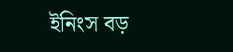ইনিংস বড়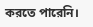করতে পারেনি।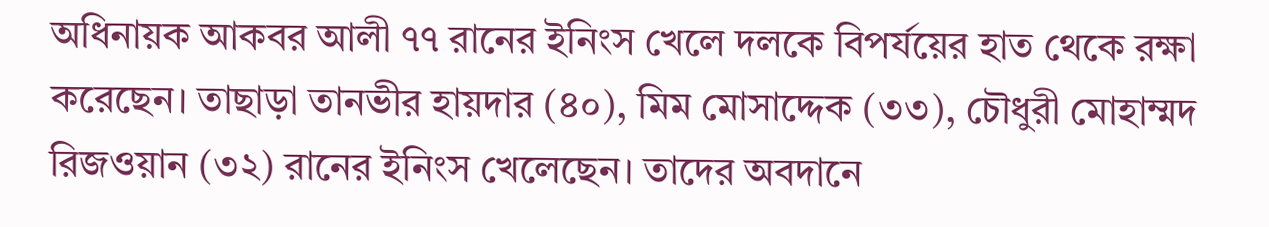অধিনায়ক আকবর আলী ৭৭ রানের ইনিংস খেলে দলকে বিপর্যয়ের হাত থেকে রক্ষা করেছেন। তাছাড়া তানভীর হায়দার (৪০), মিম মোসাদ্দেক (৩৩), চৌধুরী মোহাম্মদ রিজওয়ান (৩২) রানের ইনিংস খেলেছেন। তাদের অবদানে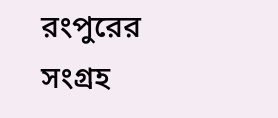রংপুরের সংগ্রহ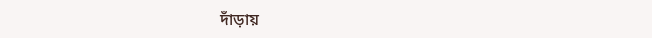দাঁড়ায়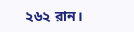২৬২ রান।